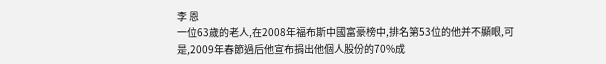李 恩
一位63歲的老人,在2008年福布斯中國富豪榜中,排名第53位的他并不顯眼,可是,2009年春節過后他宣布捐出他個人股份的70%成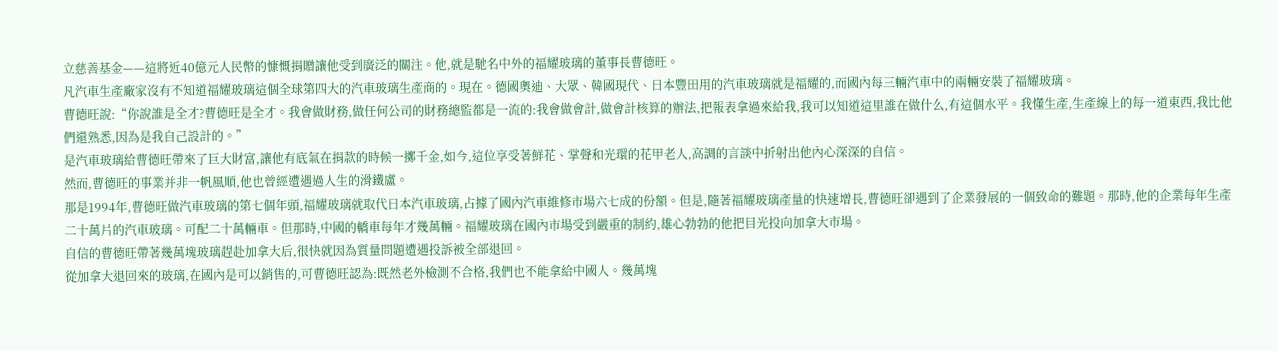立慈善基金——這將近40億元人民幣的慷慨捐贈讓他受到廣泛的關注。他,就是馳名中外的福耀玻璃的董事長曹德旺。
凡汽車生產廠家沒有不知道福耀玻璃這個全球第四大的汽車玻璃生產商的。現在。德國奧迪、大眾、韓國現代、日本豐田用的汽車玻璃就是福耀的,而國內每三輛汽車中的兩輛安裝了福耀玻璃。
曹德旺說:“你說誰是全才?曹德旺是全才。我會做財務,做任何公司的財務總監都是一流的:我會做會計,做會計核算的辦法,把報表拿過來給我,我可以知道這里誰在做什么,有這個水平。我懂生產,生產線上的每一道東西,我比他們還熟悉,因為是我自己設計的。”
是汽車玻璃給曹德旺帶來了巨大財富,讓他有底氣在捐款的時候一擲千金,如今,這位享受著鮮花、掌聲和光環的花甲老人,高調的言談中折射出他內心深深的自信。
然而,曹德旺的事業并非一帆風順,他也曾經遭遇過人生的滑鐵盧。
那是1994年,曹德旺做汽車玻璃的第七個年頭,福耀玻璃就取代日本汽車玻璃,占據了國內汽車維修市場六七成的份額。但是,隨著福耀玻璃產量的快速增長,曹德旺卻遇到了企業發展的一個致命的難題。那時,他的企業每年生產二十萬片的汽車玻璃。可配二十萬輛車。但那時,中國的轎車每年才幾萬輛。福耀玻璃在國內市場受到嚴重的制約,雄心勃勃的他把目光投向加拿大市場。
自信的曹德旺帶著幾萬塊玻璃趕赴加拿大后,很快就因為質量問題遭遇投訴被全部退回。
從加拿大退回來的玻璃,在國內是可以銷售的,可曹德旺認為:既然老外檢測不合格,我們也不能拿給中國人。幾萬塊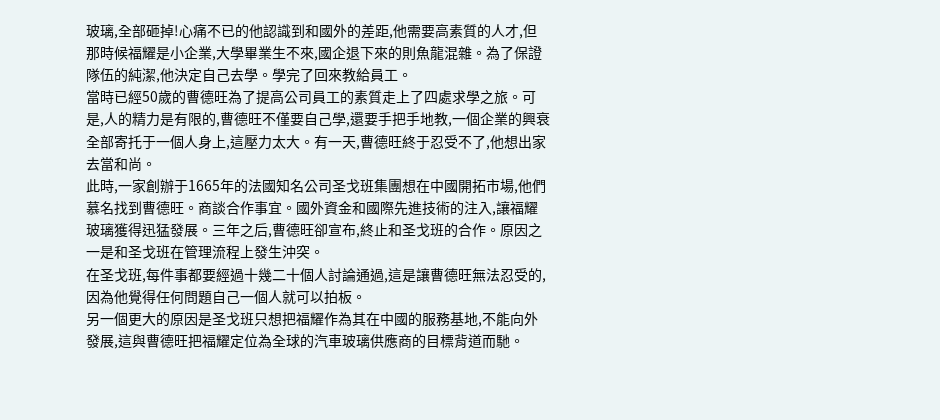玻璃,全部砸掉!心痛不已的他認識到和國外的差距,他需要高素質的人才,但那時候福耀是小企業,大學畢業生不來,國企退下來的則魚龍混雜。為了保證隊伍的純潔,他決定自己去學。學完了回來教給員工。
當時已經50歲的曹德旺為了提高公司員工的素質走上了四處求學之旅。可是,人的精力是有限的,曹德旺不僅要自己學,還要手把手地教,一個企業的興衰全部寄托于一個人身上,這壓力太大。有一天,曹德旺終于忍受不了,他想出家去當和尚。
此時,一家創辦于1665年的法國知名公司圣戈班集團想在中國開拓市場,他們慕名找到曹德旺。商談合作事宜。國外資金和國際先進技術的注入,讓福耀玻璃獲得迅猛發展。三年之后,曹德旺卻宣布,終止和圣戈班的合作。原因之一是和圣戈班在管理流程上發生沖突。
在圣戈班,每件事都要經過十幾二十個人討論通過,這是讓曹德旺無法忍受的,因為他覺得任何問題自己一個人就可以拍板。
另一個更大的原因是圣戈班只想把福耀作為其在中國的服務基地,不能向外發展,這與曹德旺把福耀定位為全球的汽車玻璃供應商的目標背道而馳。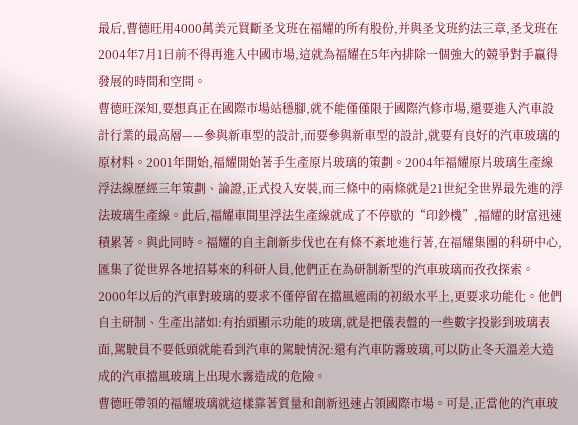最后,曹德旺用4000萬美元買斷圣戈班在福耀的所有股份,并與圣戈班約法三章,圣戈班在2004年7月1日前不得再進入中國市場,這就為福耀在5年內排除一個強大的競爭對手贏得發展的時間和空間。
曹德旺深知,要想真正在國際市場站穩腳,就不能僅僅限于國際汽修市場,還要進入汽車設計行業的最高層——參與新車型的設計,而要參與新車型的設計,就要有良好的汽車玻璃的原材料。2001年開始,福耀開始著手生產原片玻璃的策劃。2004年福耀原片玻璃生產線浮法線歷經三年策劃、論證,正式投入安裝,而三條中的兩條就是21世紀全世界最先進的浮法玻璃生產線。此后,福耀車間里浮法生產線就成了不停歇的“印鈔機”,福耀的財富迅速積累著。與此同時。福耀的自主創新步伐也在有條不紊地進行著,在福耀集團的科研中心,匯集了從世界各地招募來的科研人員,他們正在為研制新型的汽車玻璃而孜孜探索。
2000年以后的汽車對玻璃的要求不僅停留在擋風遮雨的初級水平上,更要求功能化。他們自主研制、生產出諸如:有抬頭顯示功能的玻璃,就是把儀表盤的一些數字投影到玻璃表面,駕駛員不要低頭就能看到汽車的駕駛情況:還有汽車防霧玻璃,可以防止冬天溫差大造成的汽車擋風玻璃上出現水霧造成的危險。
曹德旺帶領的福耀玻璃就這樣靠著質量和創新迅速占領國際市場。可是,正當他的汽車玻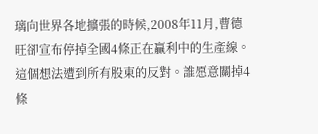璃向世界各地擴張的時候,2008年11月,曹德旺卻宣布停掉全國4條正在贏利中的生產線。這個想法遭到所有股東的反對。誰愿意關掉4條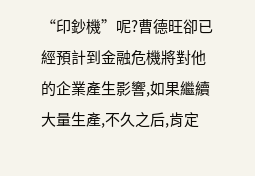“印鈔機”呢?曹德旺卻已經預計到金融危機將對他的企業產生影響,如果繼續大量生產,不久之后,肯定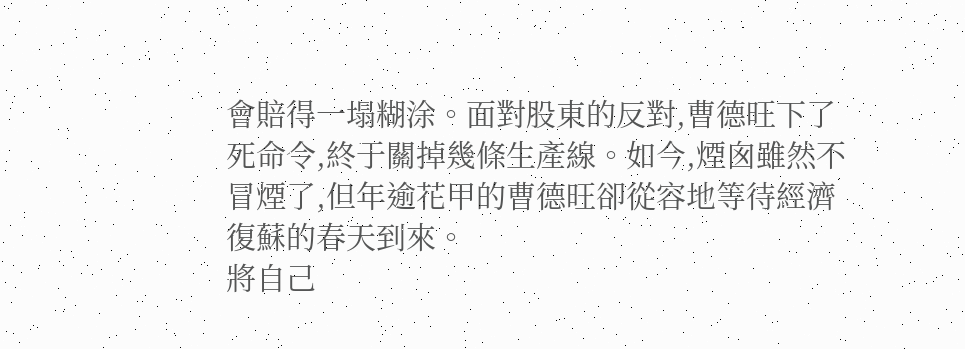會賠得一塌糊涂。面對股東的反對,曹德旺下了死命令,終于關掉幾條生產線。如今,煙囪雖然不冒煙了,但年逾花甲的曹德旺卻從容地等待經濟復蘇的春天到來。
將自己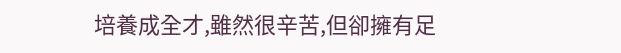培養成全才,雖然很辛苦,但卻擁有足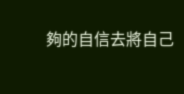夠的自信去將自己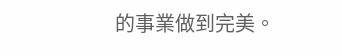的事業做到完美。